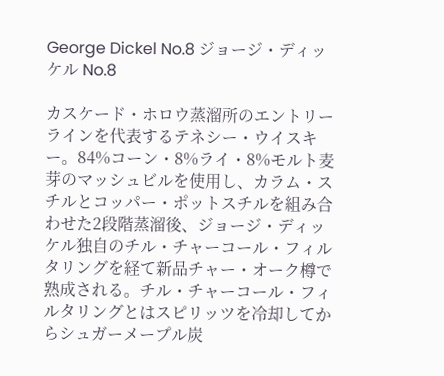George Dickel No.8 ジョージ・ディッケル No.8

カスケード・ホロウ蒸溜所のエントリーラインを代表するテネシー・ウイスキー。84%コーン・8%ライ・8%モルト麦芽のマッシュビルを使用し、カラム・スチルとコッパー・ポットスチルを組み合わせた2段階蒸溜後、ジョージ・ディッケル独自のチル・チャーコール・フィルタリングを経て新品チャー・オーク樽で熟成される。チル・チャーコール・フィルタリングとはスピリッツを冷却してからシュガーメープル炭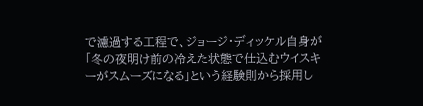で濾過する工程で、ジョージ・ディッケル自身が「冬の夜明け前の冷えた状態で仕込むウイスキーがスムーズになる」という経験則から採用し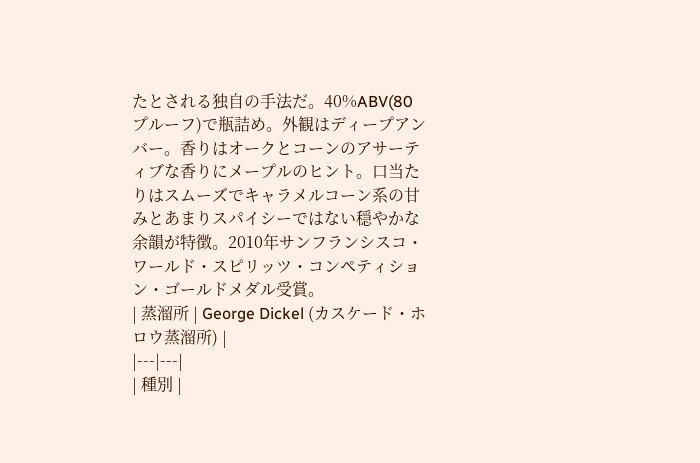たとされる独自の手法だ。40%ABV(80プルーフ)で瓶詰め。外観はディープアンバー。香りはオークとコーンのアサーティブな香りにメープルのヒント。口当たりはスムーズでキャラメルコーン系の甘みとあまりスパイシーではない穏やかな余韻が特徴。2010年サンフランシスコ・ワールド・スピリッツ・コンペティション・ゴールドメダル受賞。
| 蒸溜所 | George Dickel (カスケード・ホロウ蒸溜所) |
|---|---|
| 種別 |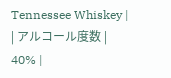Tennessee Whiskey |
| アルコール度数 | 40% |